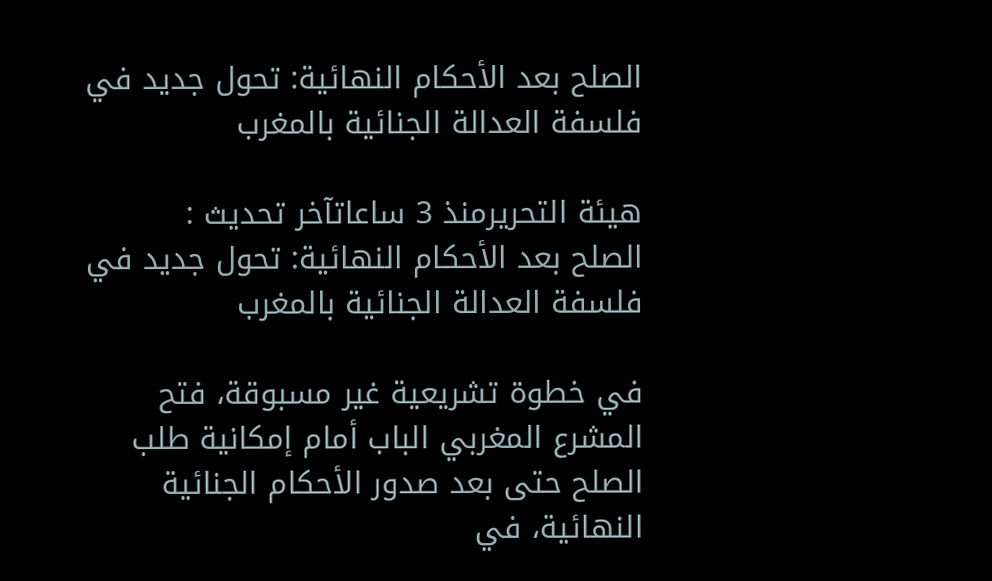الصلح بعد الأحكام النهائية: تحول جديد في فلسفة العدالة الجنائية بالمغرب

هيئة التحريرمنذ 3 ساعاتآخر تحديث :
الصلح بعد الأحكام النهائية: تحول جديد في فلسفة العدالة الجنائية بالمغرب

في خطوة تشريعية غير مسبوقة، فتح المشرع المغربي الباب أمام إمكانية طلب الصلح حتى بعد صدور الأحكام الجنائية النهائية، في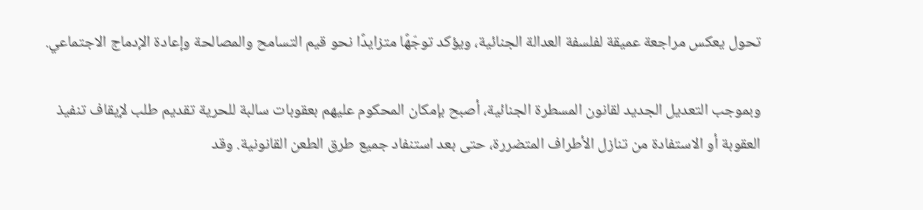تحول يعكس مراجعة عميقة لفلسفة العدالة الجنائية، ويؤكد توجّهًا متزايدًا نحو قيم التسامح والمصالحة وإعادة الإدماج الاجتماعي.

وبموجب التعديل الجديد لقانون المسطرة الجنائية، أصبح بإمكان المحكوم عليهم بعقوبات سالبة للحرية تقديم طلب لإيقاف تنفيذ العقوبة أو الاستفادة من تنازل الأطراف المتضررة، حتى بعد استنفاد جميع طرق الطعن القانونية. وقد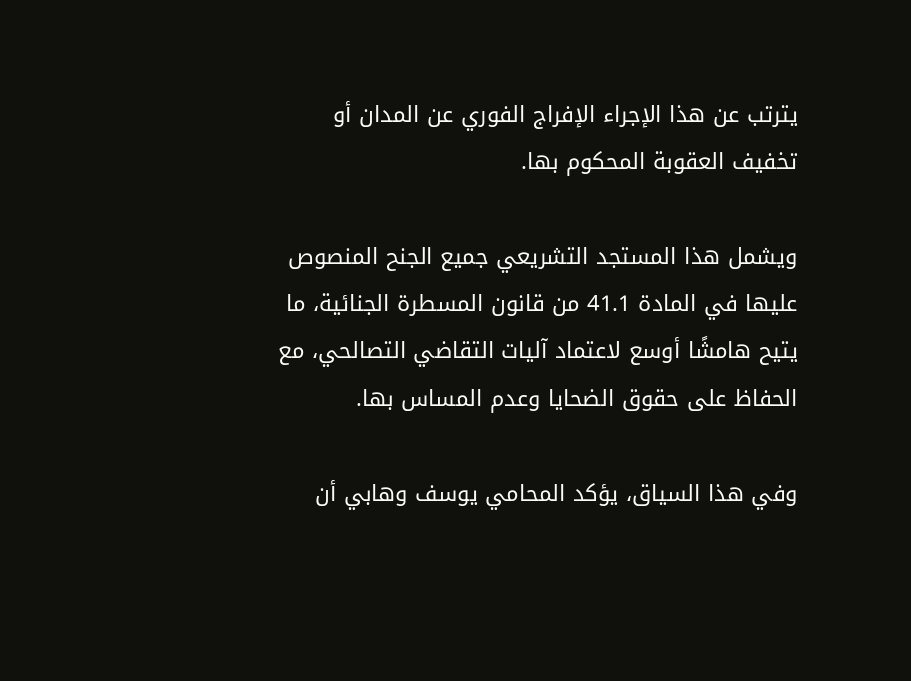يترتب عن هذا الإجراء الإفراج الفوري عن المدان أو تخفيف العقوبة المحكوم بها.

ويشمل هذا المستجد التشريعي جميع الجنح المنصوص عليها في المادة 41.1 من قانون المسطرة الجنائية، ما يتيح هامشًا أوسع لاعتماد آليات التقاضي التصالحي، مع الحفاظ على حقوق الضحايا وعدم المساس بها.

وفي هذا السياق، يؤكد المحامي يوسف وهابي أن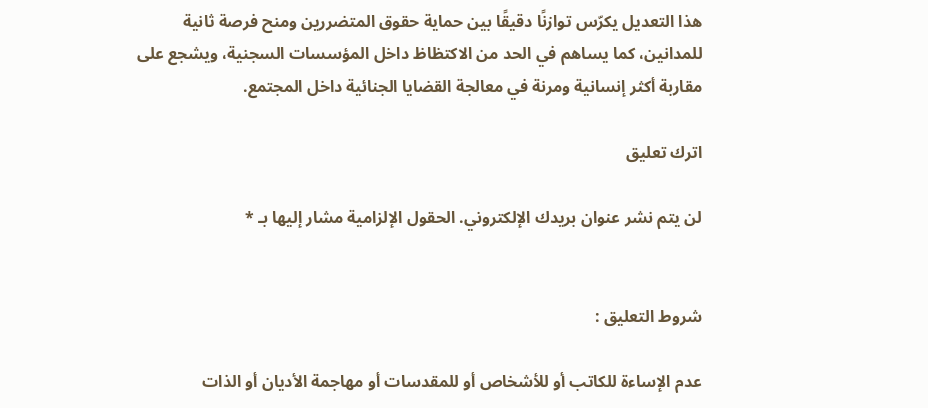هذا التعديل يكرّس توازنًا دقيقًا بين حماية حقوق المتضررين ومنح فرصة ثانية للمدانين، كما يساهم في الحد من الاكتظاظ داخل المؤسسات السجنية، ويشجع على مقاربة أكثر إنسانية ومرنة في معالجة القضايا الجنائية داخل المجتمع.

اترك تعليق

لن يتم نشر عنوان بريدك الإلكتروني. الحقول الإلزامية مشار إليها بـ *


شروط التعليق :

عدم الإساءة للكاتب أو للأشخاص أو للمقدسات أو مهاجمة الأديان أو الذات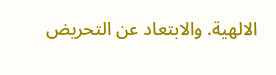الالهية. والابتعاد عن التحريض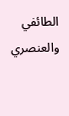الطائفي والعنصري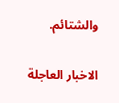والشتائم.

الاخبار العاجلة